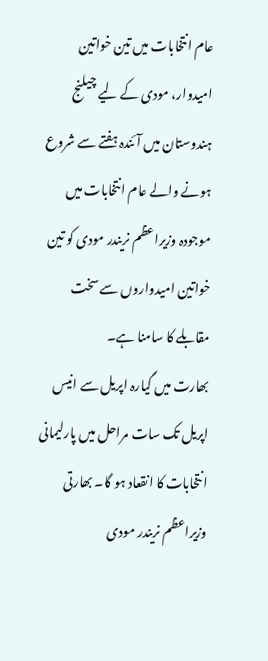عام انتخابات ميں تين خواتین امیدوار، مودی کے ليے چيلنج
ہندوستان میں آئندہ ہفتے سے شروع ہونے والے عام انتخابات میں موجودہ وزیراعظم نریندر مودی کو تین خواتین امیدواروں سے سخت مقابلے کا سامنا ہے۔
بھارت میں گیارہ اپریل سے انیس اپریل تک سات مراحل میں پارلیمانی انتخابات کا انقعاد ہو گا۔ بھارتی وزیراعظم نریندر مودی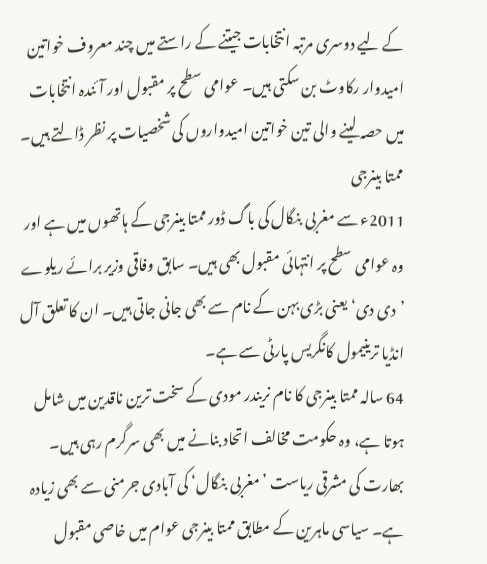کے لیے دوسری مرتبہ انتخابات جیتنے کے راستے میں چند معروف خواتین امیدوار رکاوٹ بن سکتی ہیں۔ عوامی سطح پر مقبول اور آئندہ انتخابات میں حصہ لینے والی تین خواتین امیدواروں کی شخصیات پر نظر ڈالتے ہیں۔
ممتا بینرجی
2011ء سے مغربی بنگال کی باگ ڈور ممتا بینرجی کے ہاتھوں میں ہے اور وہ عوامی سطح پر انتہائی مقبول بھی ہیں۔ سابق وفاقی وزیر برائے ریلوے ’دی دی‘ یعنی بڑی بہن کے نام سے بھی جانی جاتی ہیں۔ ان کا تعلق آل انڈیا ترینیمول کانگریس پارٹی سے ہے۔
64 سالہ ممتا بینرجی کا نام نریندر مودی کے سخت ترين ناقدین میں شامل ہوتا ہے، وہ حکومت مخالف اتحاد بنانے میں بھی سرگرم رہی ہیں۔
بھارت کی مشرقی ریاست ’مغربی بنگال‘ کی آبادی جرمنی سے بھی زیادہ ہے۔ سیاسی ماہرین کے مطابق ممتا بینرجی عوام میں خاصی مقبول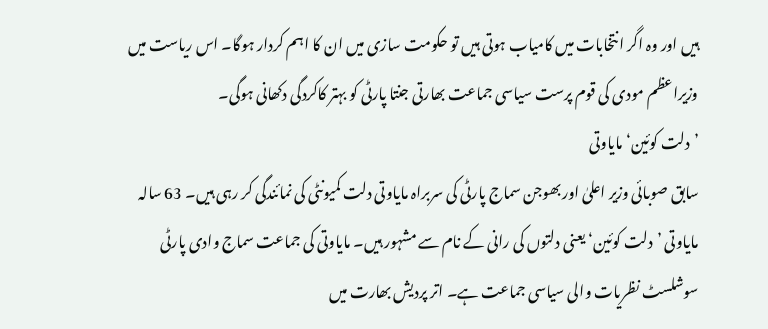ہیں اور وہ اگر انتخابات میں کامیاب ہوتی ہیں تو حکومت سازی میں ان کا اہم کردار ہوگا۔ اس ریاست میں وزیراعظم مودی کی قوم پرست سیاسی جماعت بھارتی جنتا پارٹی کو بہتر کاکردگی دکھانی ہوگی۔
’دلت کوئین‘ مایاوتی
سابق صوبائی وزیر اعلیٰ اور بھوجن سماج پارٹی کی سربراہ مایاوتی دلت کمیونٹی کی نمائندگی کر رہی ہیں۔ 63 سالہ مایاوتی ’دلت کوئین‘ یعنی دلتوں کی رانی کے نام سے مشہور ہیں۔ مایاوتی کی جماعت سماج وادی پارٹی سوشلسٹ نظریات والی سیاسی جماعت ہے۔ اتر پردیش بھارت میں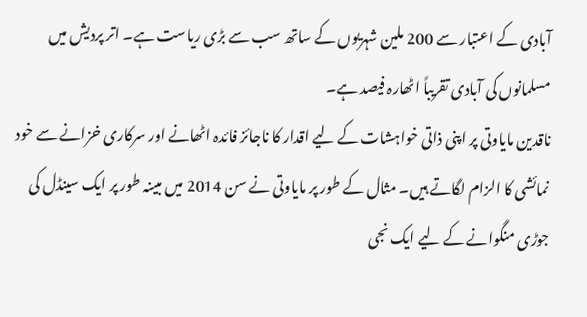آبادی کے اعتبار سے 200 ملین شہریوں کے ساتھ سب سے بڑی ریاست ہے۔ اتر پردیش میں مسلمانوں کی آبادی تقریباً اٹھارہ فیصد ہے۔
ناقدین مایاوتی پر اپنی ذاتی خواہشات کے لیے اقدار کا ناجائز فائدہ اٹھانے اور سرکاری خزانے سے خود نمائشی کا الزام لگاتے ہیں۔ مثال کے طور پر مایاوتی نے سن 2014 میں مبینہ طور پر ایک سینڈل کی جوڑی منگوانے کے لیے ایک نجی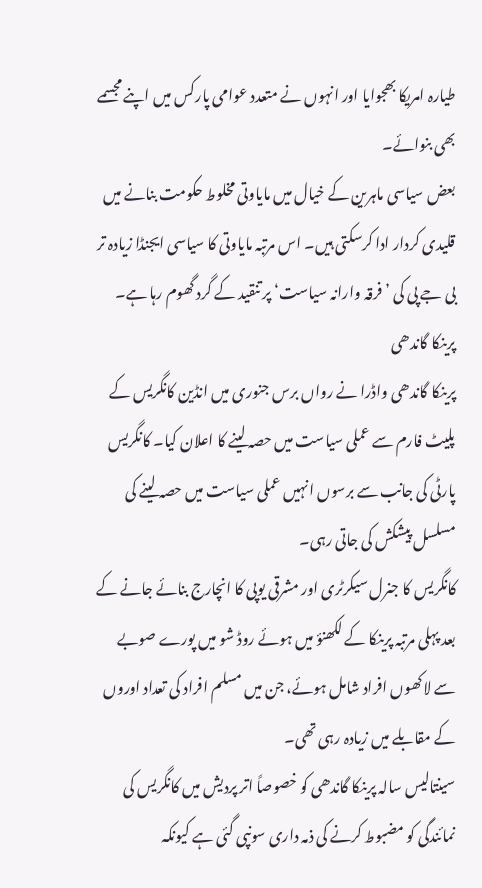طیارہ امریکا بھجوایا اور انہوں نے متعدد عوامی پارکس میں اپنے مجسمے بھی بنوائے۔
بعض سیاسی ماہرین کے خیال میں مایاوتی مخلوط حکومت بنانے میں قلیدی کردار ادا کرسکتی ہیں۔ اس مرتبہ مایاوتی کا سیاسی ایجنڈا زیادہ تر بی جے پی کی ’فرقہ وارانہ سیاست‘ پر تنقید کے گرد گھوم رہا ہے۔
پرینکا گاندھی
پرینکا گاندھی واڈرا نے رواں برس جنوری میں انڈین کانگریس کے پلیٹ فارم سے عملی سیاست میں حصہ لینے کا اعلان کیا۔ کانگریس پارٹی کی جانب سے برسوں انہیں عملی سیاست میں حصہ لینے کی مسلسل پیشکش کی جاتی رہی۔
کانگریس کا جنرل سیکرٹری اور مشرقی یوپی کا انچارج بنائے جانے کے بعد پہلی مرتبہ پرینکا کے لکھنؤ میں ہوئے روڈ شو میں پورے صوبے سے لاکھوں افراد شامل ہوئے، جن میں مسلم افراد کی تعداد اوروں کے مقابلے میں زیادہ رہی تھی۔
سینتالیس سالہ پرینکا گاندھی کو خصوصاً اتر پردیش میں کانگریس کی نمائندگی کو مضبوط کرنے کی ذمہ داری سونپی گئی ہے کیونکہ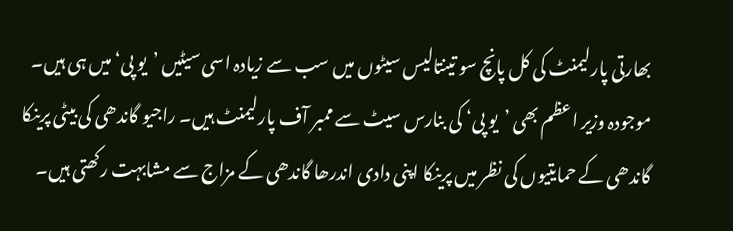بھارتی پارلیمنٹ کی کل پانچ سو تینتالیس سیٹوں میں سب سے زیادہ اسی سیٹیں ’یو پی‘ میں ہی ہیں۔
موجودہ وزیر اعظم بھی ’یو پی‘ کی بنارس سیٹ سے ممبر آف پارلیمنٹ ہیں۔ راجیو گاندھی کی بیٹی پرینکا گاندھی کے حمایتیوں کی نظر میں پرینکا اپنی دادی اندرھا گاندھی کے مزاج سے مشابہت رکھتی ہیں۔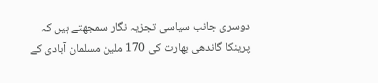دوسری جانب سیاسی تجزیہ نگار سمجھتے ہیں کہ پرینکا گاندھی بھارت کی 170 ملین مسلمان آبادی کے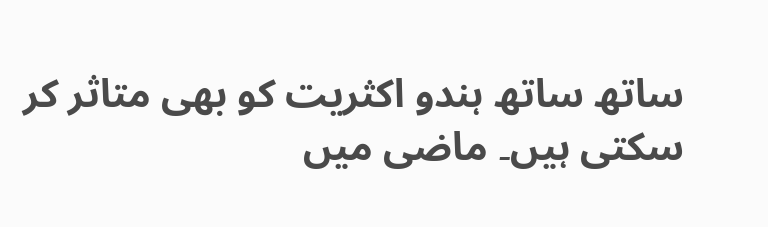ساتھ ساتھ ہندو اکثریت کو بھی متاثر کر سکتی ہیں۔ ماضی میں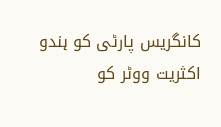کانگریس پارٹی کو ہندو اکثریت ووٹر کو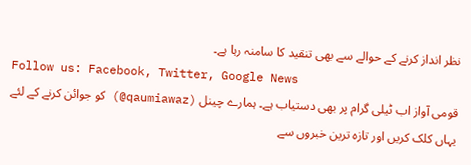نظر انداز کرنے کے حوالے سے بھی تنقید کا سامنہ رہا ہے۔
Follow us: Facebook, Twitter, Google News
قومی آواز اب ٹیلی گرام پر بھی دستیاب ہے۔ ہمارے چینل (qaumiawaz@) کو جوائن کرنے کے لئے یہاں کلک کریں اور تازہ ترین خبروں سے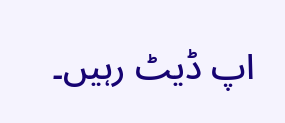اپ ڈیٹ رہیں۔